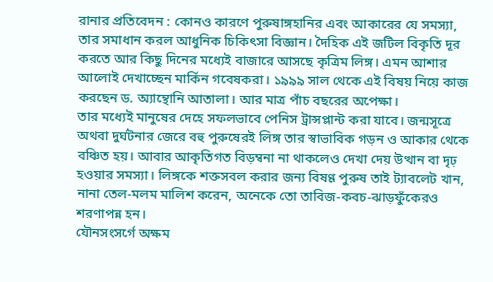রানার প্রতিবেদন : কোনও কারণে পুরুষাঙ্গহানির এবং আকারের যে সমস্যা, তার সমাধান করল আধুনিক চিকিৎসা বিজ্ঞান। দৈহিক এই জটিল বিকৃতি দূর করতে আর কিছু দিনের মধ্যেই বাজারে আসছে কৃত্রিম লিঙ্গ। এমন আশার আলোই দেখাচ্ছেন মার্কিন গবেষকরা। ১৯৯৯ সাল থেকে এই বিষয় নিয়ে কাজ করছেন ড. অ্যান্থোনি আতালা। আর মাত্র পাঁচ বছরের অপেক্ষা।
তার মধ্যেই মানুষের দেহে সফলভাবে পেনিস ট্রান্সপ্লান্ট করা যাবে। জন্মসূত্রে অথবা দুর্ঘটনার জেরে বহু পুরুষেরই লিঙ্গ তার স্বাভাবিক গড়ন ও আকার থেকে বঞ্চিত হয়। আবার আকৃতিগত বিড়ম্বনা না থাকলেও দেখা দেয় উত্থান বা দৃঢ় হওয়ার সমস্যা। লিঙ্গকে শক্তসবল করার জন্য বিষণ্ণ পুরুষ তাই ট্যাবলেট খান, নানা তেল-মলম মালিশ করেন, অনেকে তো তাবিজ-কবচ-ঝাড়ফুঁকেরও শরণাপন্ন হন।
যৌনসংসর্গে অক্ষম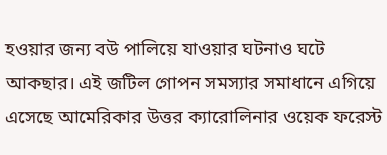হওয়ার জন্য বউ পালিয়ে যাওয়ার ঘটনাও ঘটে আকছার। এই জটিল গোপন সমস্যার সমাধানে এগিয়ে এসেছে আমেরিকার উত্তর ক্যারোলিনার ওয়েক ফরেস্ট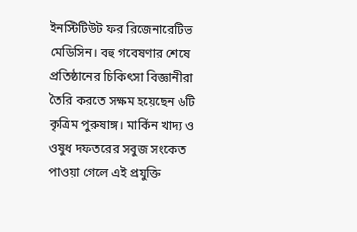ইনস্টিটিউট ফর রিজেনারেটিভ মেডিসিন। বহু গবেষণার শেষে প্রতিষ্ঠানের চিকিৎসা বিজ্ঞানীরা তৈরি করতে সক্ষম হয়েছেন ৬টি কৃত্রিম পুরুষাঙ্গ। মার্কিন খাদ্য ও ওষুধ দফতরের সবুজ সংকেত পাওয়া গেলে এই প্রযুক্তি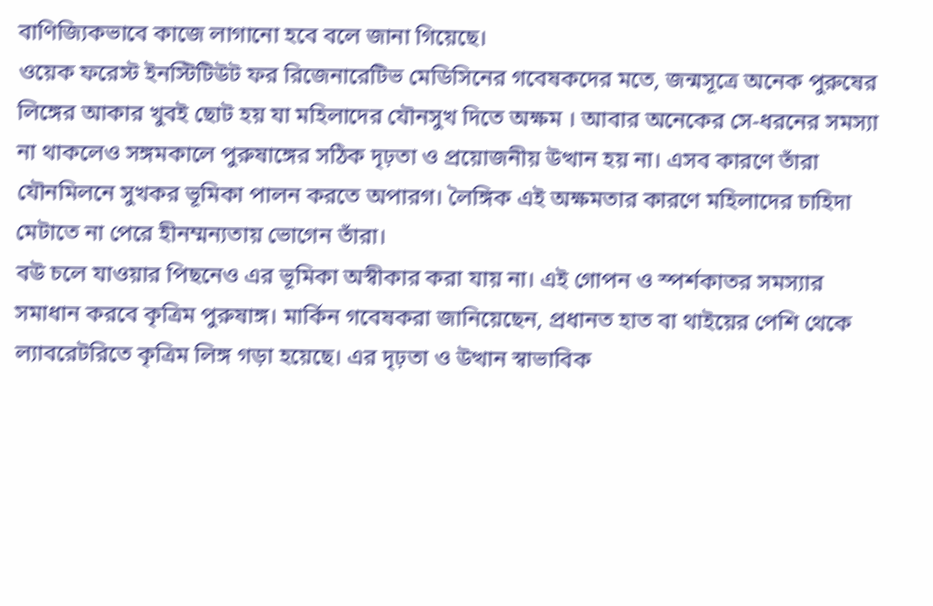বাণিজ্যিকভাবে কাজে লাগানো হবে বলে জানা গিয়েছে।
ওয়েক ফরেস্ট ইনস্টিটিউট ফর রিজেনারেটিভ মেডিসিনের গবেষকদের মতে, জন্মসূত্রে অনেক পুরুষের লিঙ্গের আকার খুবই ছোট হয় যা মহিলাদের যৌনসুখ দিতে অক্ষম । আবার অনেকের সে-ধরনের সমস্যা না থাকলেও সঙ্গমকালে পুরুষাঙ্গের সঠিক দৃঢ়তা ও প্রয়োজনীয় উত্থান হয় না। এসব কারণে তাঁরা যৌনমিলনে সুখকর ভূমিকা পালন করতে অপারগ। লৈঙ্গিক এই অক্ষমতার কারণে মহিলাদের চাহিদা মেটাতে না পেরে হীনম্মন্যতায় ভোগেন তাঁরা।
বউ চলে যাওয়ার পিছনেও এর ভূমিকা অস্বীকার করা যায় না। এই গোপন ও স্পর্শকাতর সমস্যার সমাধান করবে কৃত্রিম পুরুষাঙ্গ। মার্কিন গবেষকরা জানিয়েছেন, প্রধানত হাত বা থাইয়ের পেশি থেকে ল্যাবরেটরিতে কৃত্রিম লিঙ্গ গড়া হয়েছে। এর দৃঢ়তা ও উত্থান স্বাভাবিক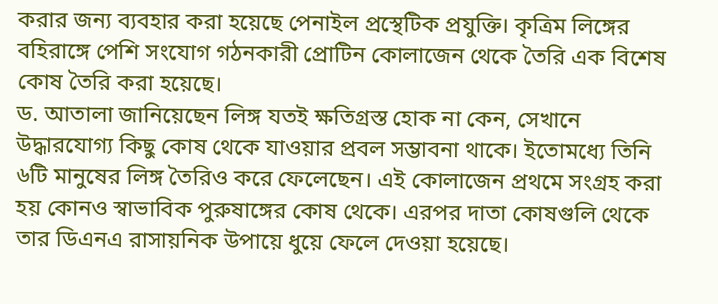করার জন্য ব্যবহার করা হয়েছে পেনাইল প্রস্থেটিক প্রযুক্তি। কৃত্রিম লিঙ্গের বহিরাঙ্গে পেশি সংযোগ গঠনকারী প্রোটিন কোলাজেন থেকে তৈরি এক বিশেষ কোষ তৈরি করা হয়েছে।
ড. আতালা জানিয়েছেন লিঙ্গ যতই ক্ষতিগ্রস্ত হোক না কেন, সেখানে উদ্ধারযোগ্য কিছু কোষ থেকে যাওয়ার প্রবল সম্ভাবনা থাকে। ইতোমধ্যে তিনি ৬টি মানুষের লিঙ্গ তৈরিও করে ফেলেছেন। এই কোলাজেন প্রথমে সংগ্রহ করা হয় কোনও স্বাভাবিক পুরুষাঙ্গের কোষ থেকে। এরপর দাতা কোষগুলি থেকে তার ডিএনএ রাসায়নিক উপায়ে ধুয়ে ফেলে দেওয়া হয়েছে।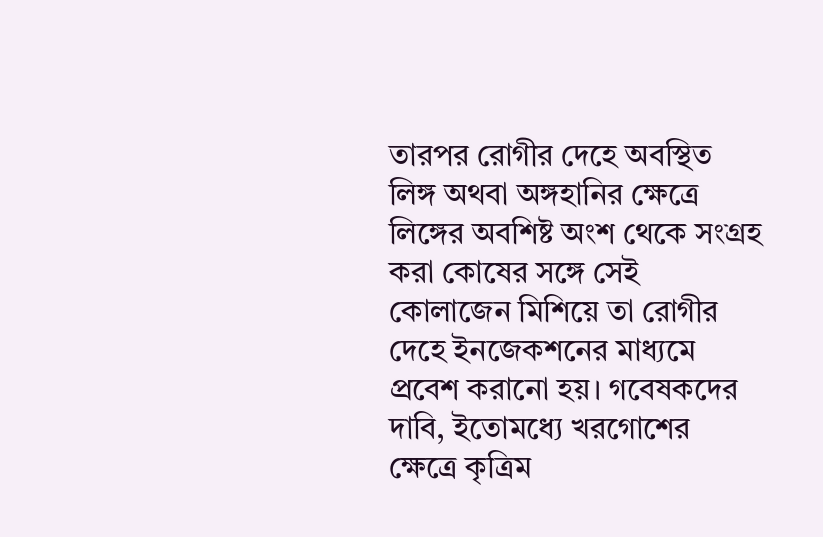তারপর রোগীর দেহে অবস্থিত লিঙ্গ অথবা অঙ্গহানির ক্ষেত্রে লিঙ্গের অবশিষ্ট অংশ থেকে সংগ্রহ করা কোষের সঙ্গে সেই কোলাজেন মিশিয়ে তা রোগীর দেহে ইনজেকশনের মাধ্যমে প্রবেশ করানো হয়। গবেষকদের দাবি, ইতোমধ্যে খরগোশের ক্ষেত্রে কৃত্রিম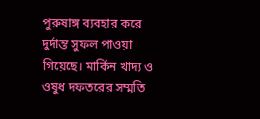পুরুষাঙ্গ ব্যবহার করে দুর্দান্ত সুফল পাওয়া গিয়েছে। মার্কিন খাদ্য ও ওষুধ দফতরের সম্মতি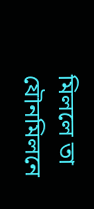মিললে তা যৌনমিলনে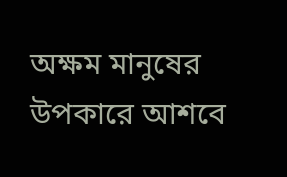অক্ষম মানুষের উপকারে আশবে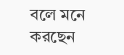বলে মনে করছেন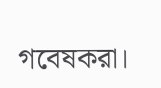গবেষকরা।